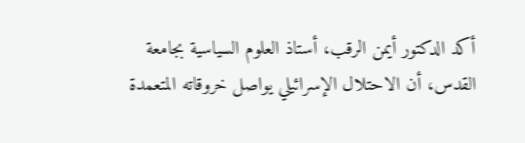أكد الدكتور أيمن الرقب، أستاذ العلوم السياسية بجامعة القدس، أن الاحتلال الإسرائيلي يواصل خروقاته المتعمدة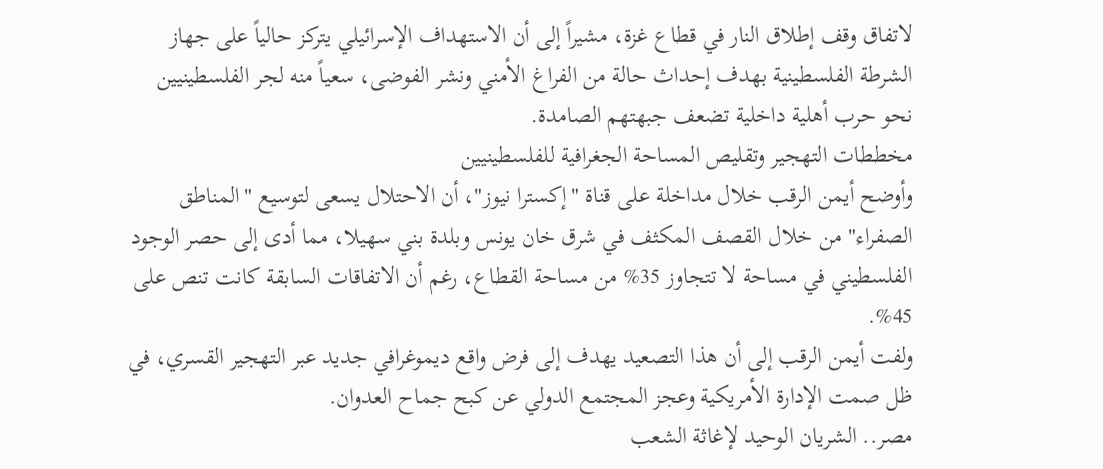لاتفاق وقف إطلاق النار في قطاع غزة، مشيراً إلى أن الاستهداف الإسرائيلي يتركز حالياً على جهاز الشرطة الفلسطينية بهدف إحداث حالة من الفراغ الأمني ونشر الفوضى، سعياً منه لجر الفلسطينيين نحو حرب أهلية داخلية تضعف جبهتهم الصامدة.
مخططات التهجير وتقليص المساحة الجغرافية للفلسطينيين
وأوضح أيمن الرقب خلال مداخلة على قناة "إكسترا نيوز"، أن الاحتلال يسعى لتوسيع "المناطق الصفراء" من خلال القصف المكثف في شرق خان يونس وبلدة بني سهيلا، مما أدى إلى حصر الوجود الفلسطيني في مساحة لا تتجاوز 35% من مساحة القطاع، رغم أن الاتفاقات السابقة كانت تنص على 45%.
ولفت أيمن الرقب إلى أن هذا التصعيد يهدف إلى فرض واقع ديموغرافي جديد عبر التهجير القسري، في ظل صمت الإدارة الأمريكية وعجز المجتمع الدولي عن كبح جماح العدوان.
مصر.. الشريان الوحيد لإغاثة الشعب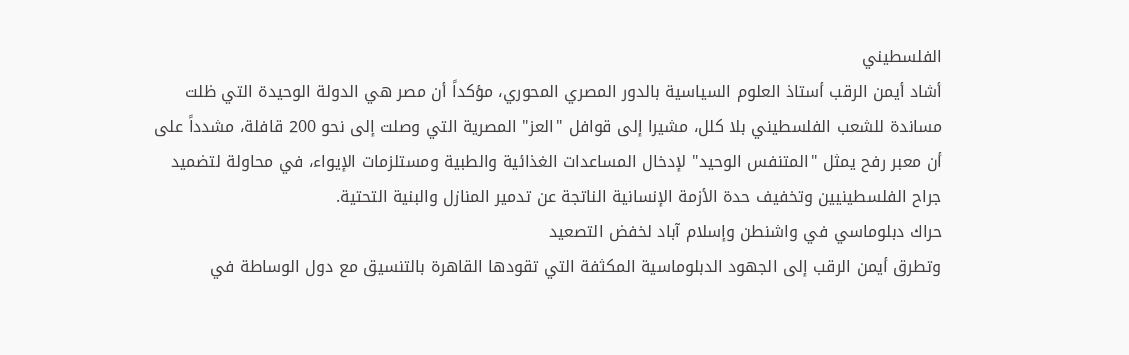الفلسطيني
أشاد أيمن الرقب أستاذ العلوم السياسية بالدور المصري المحوري، مؤكداً أن مصر هي الدولة الوحيدة التي ظلت مساندة للشعب الفلسطيني بلا كلل، مشيرا إلى قوافل "العز" المصرية التي وصلت إلى نحو 200 قافلة، مشدداً على أن معبر رفح يمثل "المتنفس الوحيد" لإدخال المساعدات الغذائية والطبية ومستلزمات الإيواء، في محاولة لتضميد جراح الفلسطينيين وتخفيف حدة الأزمة الإنسانية الناتجة عن تدمير المنازل والبنية التحتية.
حراك دبلوماسي في واشنطن وإسلام آباد لخفض التصعيد
وتطرق أيمن الرقب إلى الجهود الدبلوماسية المكثفة التي تقودها القاهرة بالتنسيق مع دول الوساطة في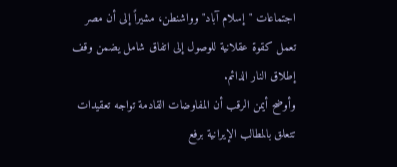اجتماعات "إسلام آباد" وواشنطن، مشيراً إلى أن مصر تعمل كقوة عقلانية للوصول إلى اتفاق شامل يضمن وقف إطلاق النار الدائم.
وأوضح أيمن الرقب أن المفاوضات القادمة تواجه تعقيدات تتعلق بالمطالب الإيرانية برفع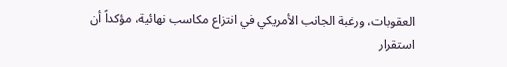العقوبات، ورغبة الجانب الأمريكي في انتزاع مكاسب نهائية، مؤكداً أن استقرار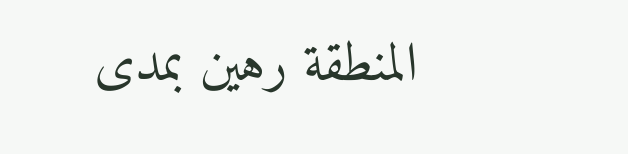المنطقة رهين بمدى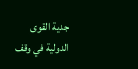جدية القوى الدولية في وقف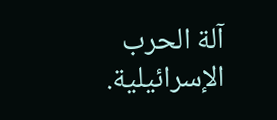آلة الحرب الإسرائيلية.